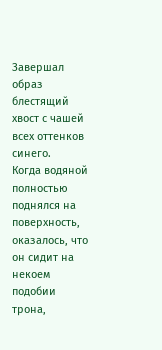Завершал образ блестящий хвост с чашей всех оттенков синего.
Когда водяной полностью поднялся на поверхность, оказалось, что он сидит на некоем подобии трона,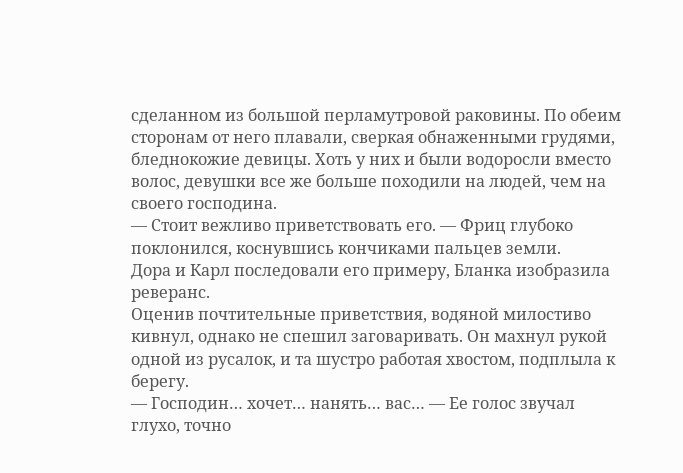сделанном из большой перламутровой раковины. По обеим сторонам от него плавали, сверкая обнаженными грудями, бледнокожие девицы. Хоть у них и были водоросли вместо волос, девушки все же больше походили на людей, чем на своего господина.
— Стоит вежливо приветствовать его. — Фриц глубоко поклонился, коснувшись кончиками пальцев земли.
Дора и Карл последовали его примеру, Бланка изобразила реверанс.
Оценив почтительные приветствия, водяной милостиво кивнул, однако не спешил заговаривать. Он махнул рукой одной из русалок, и та шустро работая хвостом, подплыла к берегу.
— Господин… хочет… нанять… вас… — Ее голос звучал глухо, точно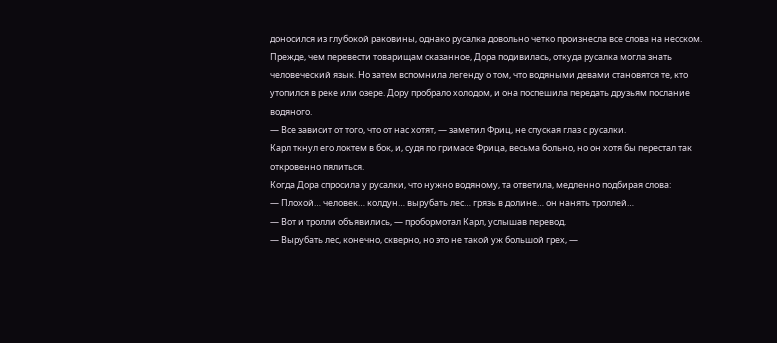доносился из глубокой раковины, однако русалка довольно четко произнесла все слова на несском.
Прежде, чем перевести товарищам сказанное, Дора подивилась, откуда русалка могла знать человеческий язык. Но затем вспомнила легенду о том, что водяными девами становятся те, кто утопился в реке или озере. Дору пробрало холодом, и она поспешила передать друзьям послание водяного.
— Все зависит от того, что от нас хотят, — заметил Фриц, не спуская глаз с русалки.
Карл ткнул его локтем в бок, и, судя по гримасе Фрица, весьма больно, но он хотя бы перестал так откровенно пялиться.
Когда Дора спросила у русалки, что нужно водяному, та ответила, медленно подбирая слова:
— Плохой… человек… колдун… вырубать лес… грязь в долине… он нанять троллей…
— Вот и тролли объявились, — пробормотал Карл, услышав перевод.
— Вырубать лес, конечно, скверно, но это не такой уж большой грех, —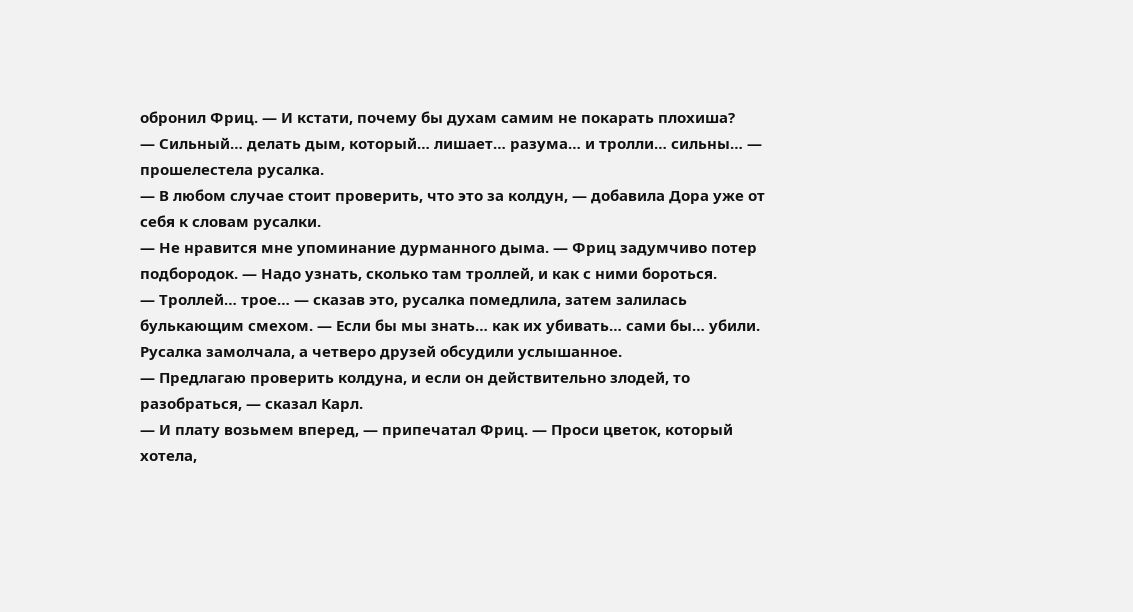обронил Фриц. — И кстати, почему бы духам самим не покарать плохиша?
— Сильный… делать дым, который… лишает… разума… и тролли… сильны… — прошелестела русалка.
— В любом случае стоит проверить, что это за колдун, — добавила Дора уже от себя к словам русалки.
— Не нравится мне упоминание дурманного дыма. — Фриц задумчиво потер подбородок. — Надо узнать, сколько там троллей, и как с ними бороться.
— Троллей… трое… — сказав это, русалка помедлила, затем залилась булькающим смехом. — Если бы мы знать… как их убивать… сами бы… убили.
Русалка замолчала, а четверо друзей обсудили услышанное.
— Предлагаю проверить колдуна, и если он действительно злодей, то разобраться, — сказал Карл.
— И плату возьмем вперед, — припечатал Фриц. — Проси цветок, который хотела,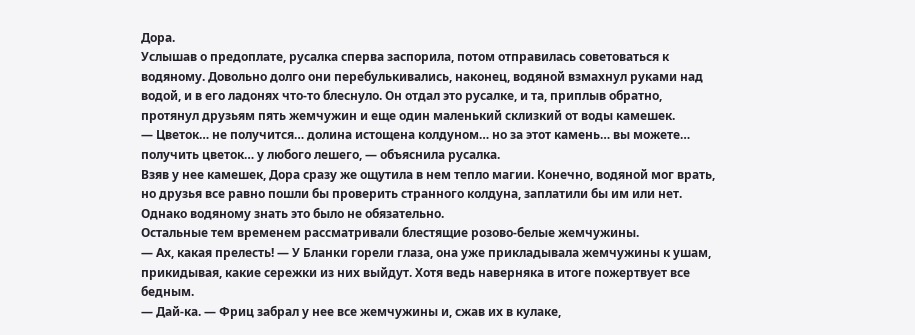Дора.
Услышав о предоплате, русалка сперва заспорила, потом отправилась советоваться к водяному. Довольно долго они перебулькивались, наконец, водяной взмахнул руками над водой, и в его ладонях что-то блеснуло. Он отдал это русалке, и та, приплыв обратно, протянул друзьям пять жемчужин и еще один маленький склизкий от воды камешек.
— Цветок… не получится… долина истощена колдуном… но за этот камень… вы можете… получить цветок… у любого лешего, — объяснила русалка.
Взяв у нее камешек, Дора сразу же ощутила в нем тепло магии. Конечно, водяной мог врать, но друзья все равно пошли бы проверить странного колдуна, заплатили бы им или нет. Однако водяному знать это было не обязательно.
Остальные тем временем рассматривали блестящие розово-белые жемчужины.
— Ах, какая прелесть! — У Бланки горели глаза, она уже прикладывала жемчужины к ушам, прикидывая, какие сережки из них выйдут. Хотя ведь наверняка в итоге пожертвует все бедным.
— Дай-ка. — Фриц забрал у нее все жемчужины и, сжав их в кулаке,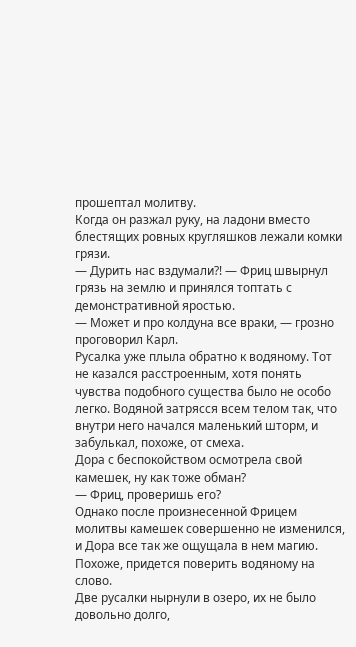прошептал молитву.
Когда он разжал руку, на ладони вместо блестящих ровных кругляшков лежали комки грязи.
— Дурить нас вздумали?! — Фриц швырнул грязь на землю и принялся топтать с демонстративной яростью.
— Может и про колдуна все враки, — грозно проговорил Карл.
Русалка уже плыла обратно к водяному. Тот не казался расстроенным, хотя понять чувства подобного существа было не особо легко. Водяной затрясся всем телом так, что внутри него начался маленький шторм, и забулькал, похоже, от смеха.
Дора с беспокойством осмотрела свой камешек, ну как тоже обман?
— Фриц, проверишь его?
Однако после произнесенной Фрицем молитвы камешек совершенно не изменился, и Дора все так же ощущала в нем магию. Похоже, придется поверить водяному на слово.
Две русалки нырнули в озеро, их не было довольно долго,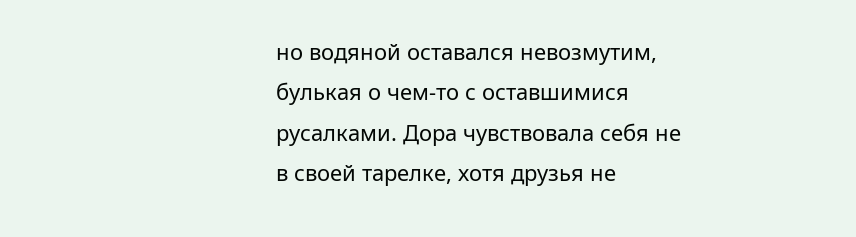но водяной оставался невозмутим, булькая о чем-то с оставшимися русалками. Дора чувствовала себя не в своей тарелке, хотя друзья не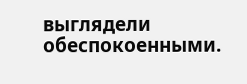выглядели обеспокоенными.